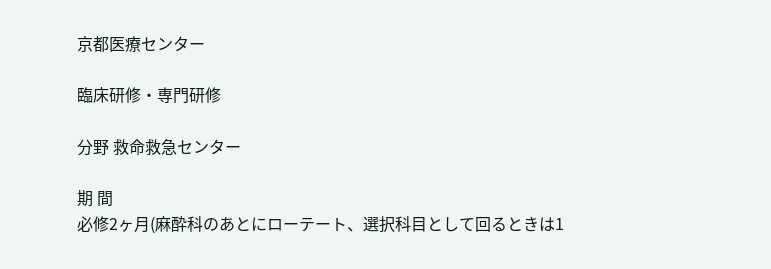京都医療センター

臨床研修・専門研修

分野 救命救急センター

期 間
必修2ヶ月(麻酔科のあとにローテート、選択科目として回るときは1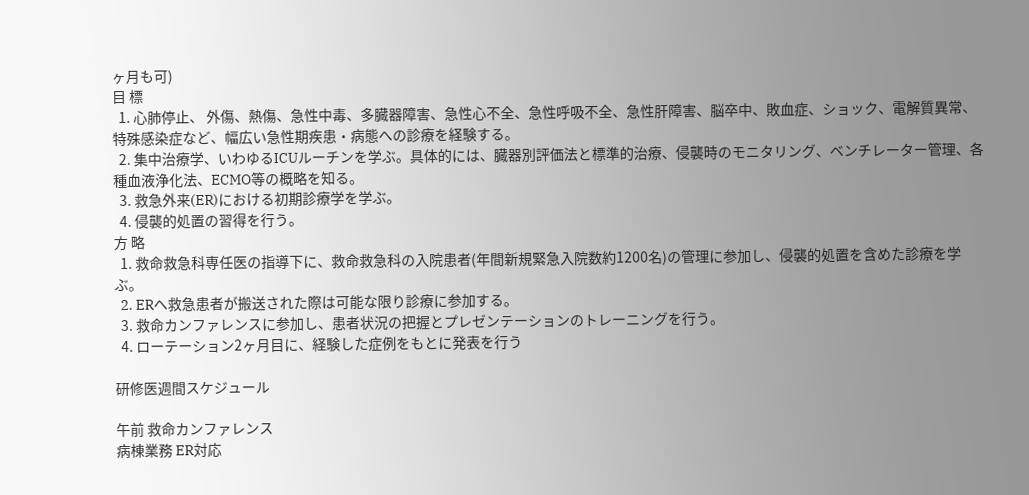ヶ月も可)
目 標
  1. 心肺停止、 外傷、熱傷、急性中毒、多臓器障害、急性心不全、急性呼吸不全、急性肝障害、脳卒中、敗血症、ショック、電解質異常、特殊感染症など、幅広い急性期疾患・病態への診療を経験する。
  2. 集中治療学、いわゆるICUルーチンを学ぶ。具体的には、臓器別評価法と標準的治療、侵襲時のモニタリング、ベンチレーター管理、各種血液浄化法、ECMO等の概略を知る。
  3. 救急外来(ER)における初期診療学を学ぶ。
  4. 侵襲的処置の習得を行う。
方 略
  1. 救命救急科専任医の指導下に、救命救急科の入院患者(年間新規緊急入院数約1200名)の管理に参加し、侵襲的処置を含めた診療を学ぶ。
  2. ERへ救急患者が搬送された際は可能な限り診療に参加する。
  3. 救命カンファレンスに参加し、患者状況の把握とプレゼンテーションのトレーニングを行う。
  4. ローテーション2ヶ月目に、経験した症例をもとに発表を行う

研修医週間スケジュール

午前 救命カンファレンス
病棟業務 ER対応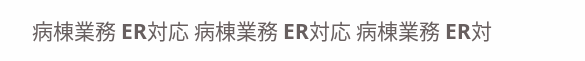病棟業務 ER対応 病棟業務 ER対応 病棟業務 ER対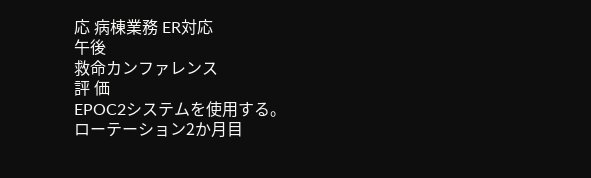応 病棟業務 ER対応
午後
救命カンファレンス
評 価
EPOC2システムを使用する。
ローテーション2か月目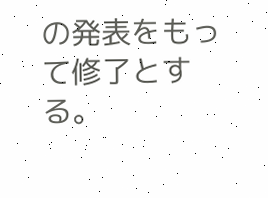の発表をもって修了とする。